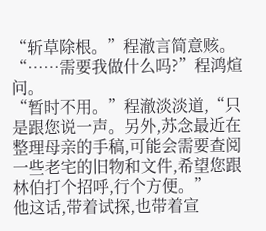“斩草除根。”程澈言简意赅。
“……需要我做什么吗?”程鸿煊问。
“暂时不用。”程澈淡淡道,“只是跟您说一声。另外,苏念最近在整理母亲的手稿,可能会需要查阅一些老宅的旧物和文件,希望您跟林伯打个招呼,行个方便。”
他这话,带着试探,也带着宣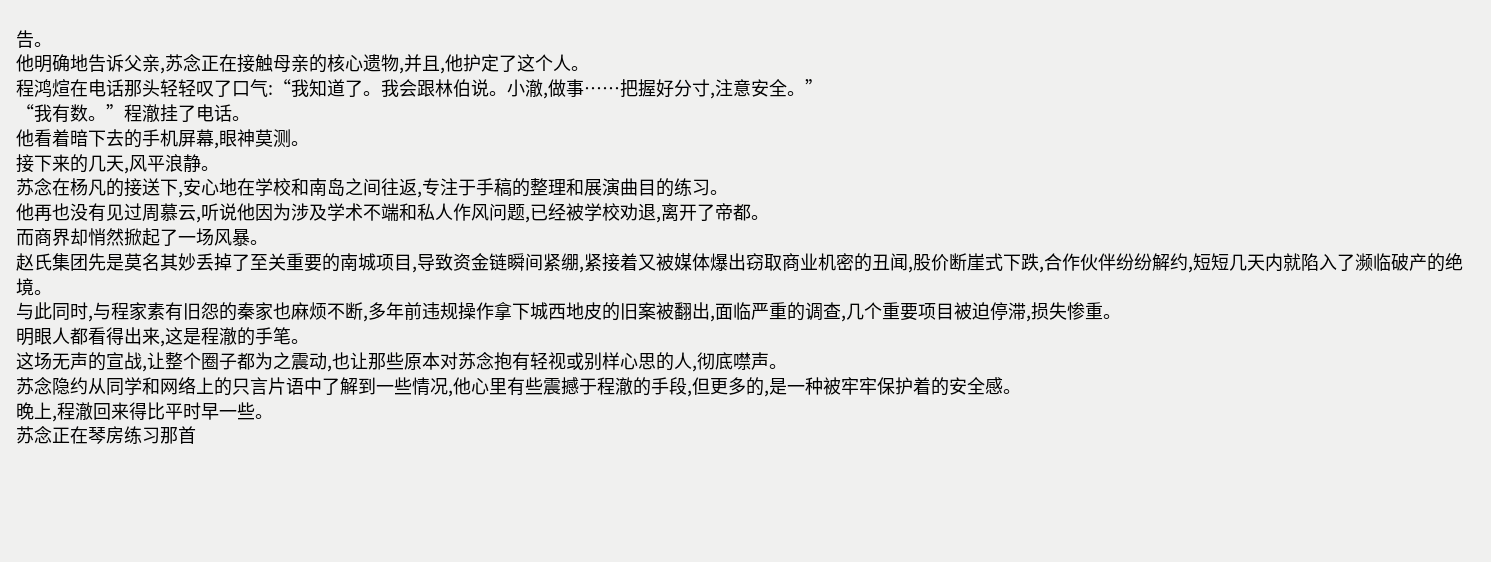告。
他明确地告诉父亲,苏念正在接触母亲的核心遗物,并且,他护定了这个人。
程鸿煊在电话那头轻轻叹了口气:“我知道了。我会跟林伯说。小澈,做事……把握好分寸,注意安全。”
“我有数。”程澈挂了电话。
他看着暗下去的手机屏幕,眼神莫测。
接下来的几天,风平浪静。
苏念在杨凡的接送下,安心地在学校和南岛之间往返,专注于手稿的整理和展演曲目的练习。
他再也没有见过周慕云,听说他因为涉及学术不端和私人作风问题,已经被学校劝退,离开了帝都。
而商界却悄然掀起了一场风暴。
赵氏集团先是莫名其妙丢掉了至关重要的南城项目,导致资金链瞬间紧绷,紧接着又被媒体爆出窃取商业机密的丑闻,股价断崖式下跌,合作伙伴纷纷解约,短短几天内就陷入了濒临破产的绝境。
与此同时,与程家素有旧怨的秦家也麻烦不断,多年前违规操作拿下城西地皮的旧案被翻出,面临严重的调查,几个重要项目被迫停滞,损失惨重。
明眼人都看得出来,这是程澈的手笔。
这场无声的宣战,让整个圈子都为之震动,也让那些原本对苏念抱有轻视或别样心思的人,彻底噤声。
苏念隐约从同学和网络上的只言片语中了解到一些情况,他心里有些震撼于程澈的手段,但更多的,是一种被牢牢保护着的安全感。
晚上,程澈回来得比平时早一些。
苏念正在琴房练习那首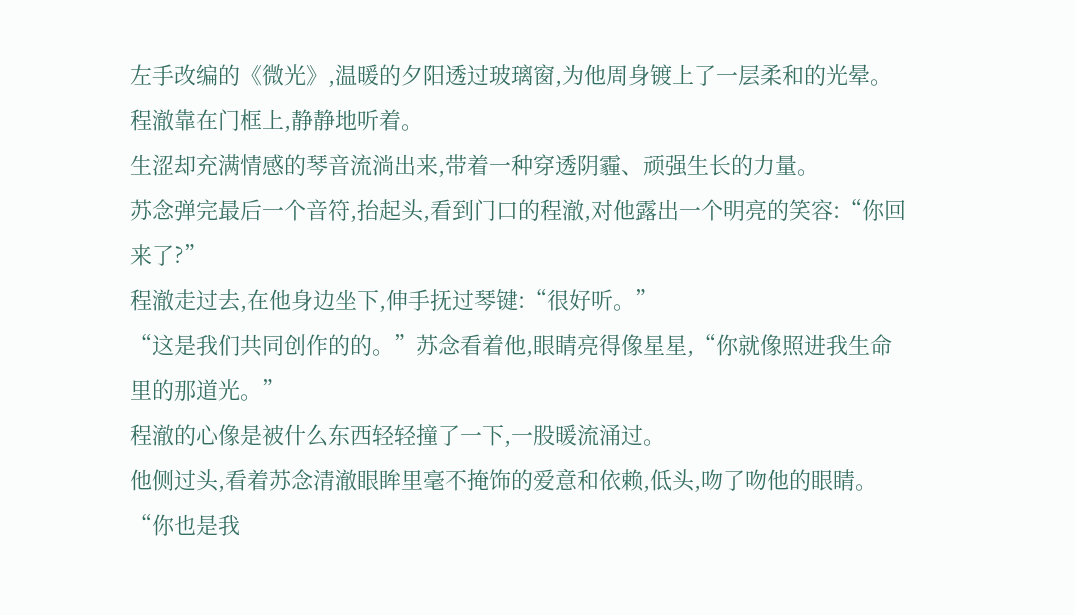左手改编的《微光》,温暖的夕阳透过玻璃窗,为他周身镀上了一层柔和的光晕。
程澈靠在门框上,静静地听着。
生涩却充满情感的琴音流淌出来,带着一种穿透阴霾、顽强生长的力量。
苏念弹完最后一个音符,抬起头,看到门口的程澈,对他露出一个明亮的笑容:“你回来了?”
程澈走过去,在他身边坐下,伸手抚过琴键:“很好听。”
“这是我们共同创作的的。”苏念看着他,眼睛亮得像星星,“你就像照进我生命里的那道光。”
程澈的心像是被什么东西轻轻撞了一下,一股暖流涌过。
他侧过头,看着苏念清澈眼眸里毫不掩饰的爱意和依赖,低头,吻了吻他的眼睛。
“你也是我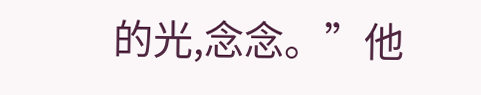的光,念念。”他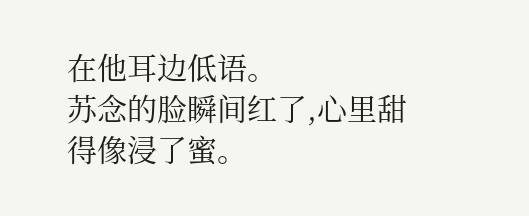在他耳边低语。
苏念的脸瞬间红了,心里甜得像浸了蜜。